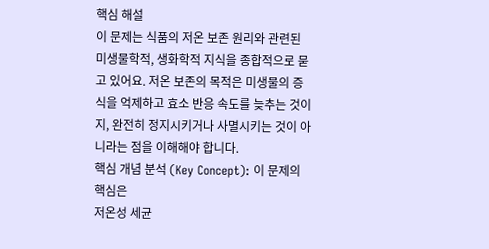핵심 해설
이 문제는 식품의 저온 보존 원리와 관련된 미생물학적, 생화학적 지식을 종합적으로 묻고 있어요. 저온 보존의 목적은 미생물의 증식을 억제하고 효소 반응 속도를 늦추는 것이지, 완전히 정지시키거나 사멸시키는 것이 아니라는 점을 이해해야 합니다.
핵심 개념 분석 (Key Concept): 이 문제의 핵심은
저온성 세균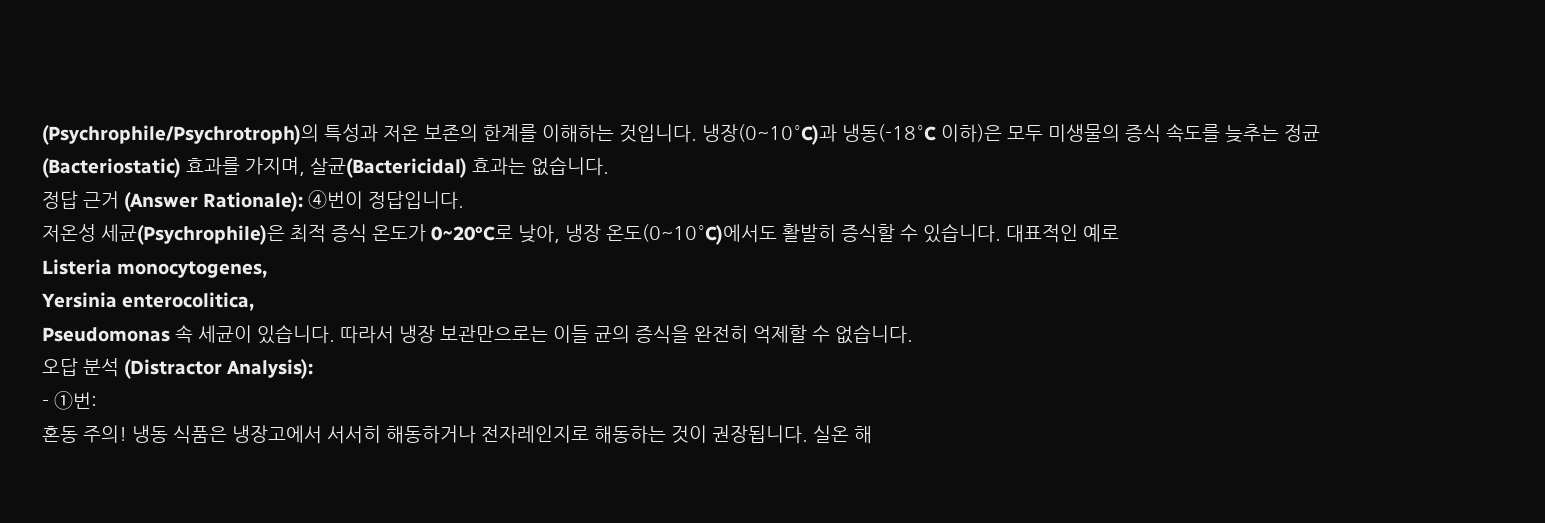(Psychrophile/Psychrotroph)의 특성과 저온 보존의 한계를 이해하는 것입니다. 냉장(0~10°C)과 냉동(-18°C 이하)은 모두 미생물의 증식 속도를 늦추는 정균(Bacteriostatic) 효과를 가지며, 살균(Bactericidal) 효과는 없습니다.
정답 근거 (Answer Rationale): ④번이 정답입니다.
저온성 세균(Psychrophile)은 최적 증식 온도가 0~20°C로 낮아, 냉장 온도(0~10°C)에서도 활발히 증식할 수 있습니다. 대표적인 예로
Listeria monocytogenes,
Yersinia enterocolitica,
Pseudomonas 속 세균이 있습니다. 따라서 냉장 보관만으로는 이들 균의 증식을 완전히 억제할 수 없습니다.
오답 분석 (Distractor Analysis):
- ①번:
혼동 주의! 냉동 식품은 냉장고에서 서서히 해동하거나 전자레인지로 해동하는 것이 권장됩니다. 실온 해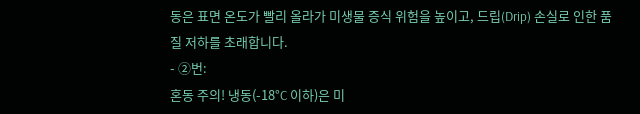동은 표면 온도가 빨리 올라가 미생물 증식 위험을 높이고, 드립(Drip) 손실로 인한 품질 저하를 초래합니다.
- ②번:
혼동 주의! 냉동(-18°C 이하)은 미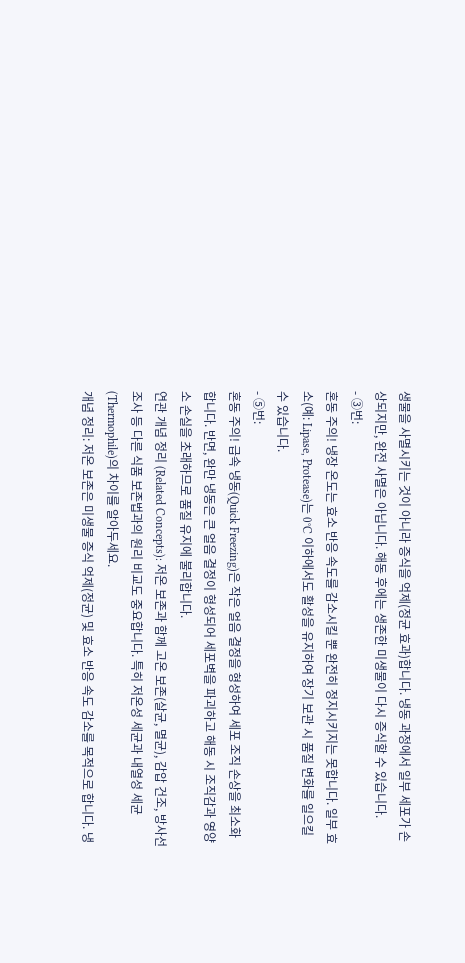생물을 사멸시키는 것이 아니라 증식을 억제(정균 효과)합니다. 냉동 과정에서 일부 세포가 손상되지만, 완전 사멸은 아닙니다. 해동 후에는 생존한 미생물이 다시 증식할 수 있습니다.
- ③번:
혼동 주의! 냉장 온도는 효소 반응 속도를 감소시킬 뿐 완전히 정지시키지는 못합니다. 일부 효소(예: Lipase, Protease)는 0°C 이하에서도 활성을 유지하여 장기 보관 시 품질 변화를 일으킬 수 있습니다.
- ⑤번:
혼동 주의! 급속 냉동(Quick Freezing)은 작은 얼음 결정을 형성하여 세포 조직 손상을 최소화합니다. 반면, 완만 냉동은 큰 얼음 결정이 형성되어 세포벽을 파괴하고 해동 시 조직감과 영양소 손실을 초래하므로 품질 유지에 불리합니다.
연관 개념 정리 (Related Concepts): 저온 보존과 함께 고온 보존(살균, 멸균), 감압 건조, 방사선 조사 등 다른 식품 보존법과의 원리 비교도 중요합니다. 특히 저온성 세균과 내열성 세균(Thermophile)의 차이를 알아두세요.
개념 정리: 저온 보존은 미생물 증식 억제(정균) 및 효소 반응 속도 감소를 목적으로 합니다. 냉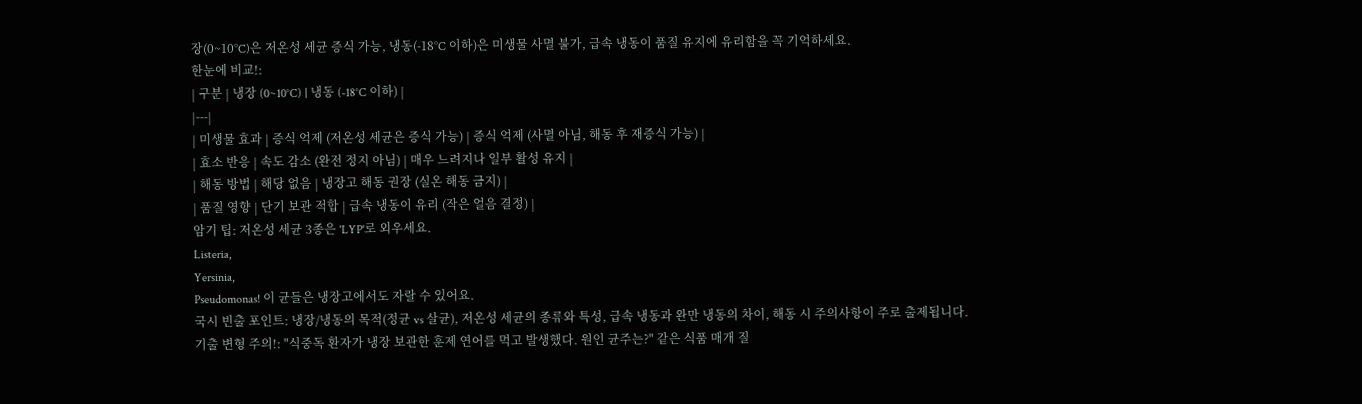장(0~10°C)은 저온성 세균 증식 가능, 냉동(-18°C 이하)은 미생물 사멸 불가, 급속 냉동이 품질 유지에 유리함을 꼭 기억하세요.
한눈에 비교!:
| 구분 | 냉장 (0~10°C) | 냉동 (-18°C 이하) |
|---|
| 미생물 효과 | 증식 억제 (저온성 세균은 증식 가능) | 증식 억제 (사멸 아님, 해동 후 재증식 가능) |
| 효소 반응 | 속도 감소 (완전 정지 아님) | 매우 느려지나 일부 활성 유지 |
| 해동 방법 | 해당 없음 | 냉장고 해동 권장 (실온 해동 금지) |
| 품질 영향 | 단기 보관 적합 | 급속 냉동이 유리 (작은 얼음 결정) |
암기 팁: 저온성 세균 3종은 'LYP'로 외우세요.
Listeria,
Yersinia,
Pseudomonas! 이 균들은 냉장고에서도 자랄 수 있어요.
국시 빈출 포인트: 냉장/냉동의 목적(정균 vs 살균), 저온성 세균의 종류와 특성, 급속 냉동과 완만 냉동의 차이, 해동 시 주의사항이 주로 출제됩니다.
기출 변형 주의!: "식중독 환자가 냉장 보관한 훈제 연어를 먹고 발생했다. 원인 균주는?" 같은 식품 매개 질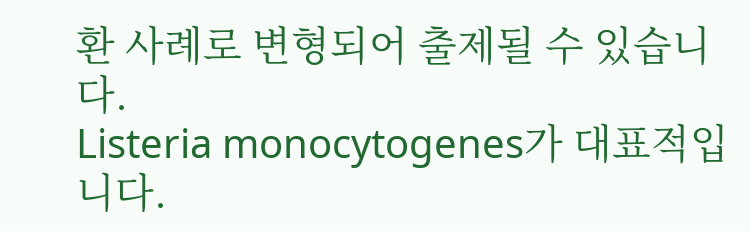환 사례로 변형되어 출제될 수 있습니다.
Listeria monocytogenes가 대표적입니다.